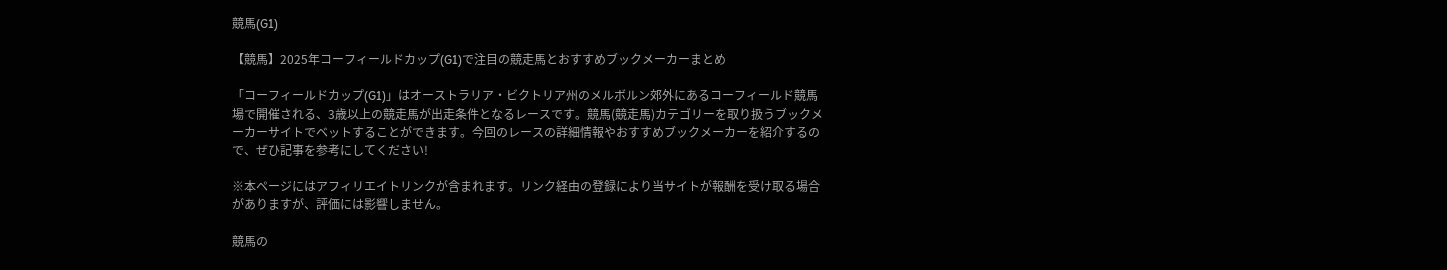競馬(G1)

【競馬】2025年コーフィールドカップ(G1)で注目の競走馬とおすすめブックメーカーまとめ

「コーフィールドカップ(G1)」はオーストラリア・ビクトリア州のメルボルン郊外にあるコーフィールド競馬場で開催される、3歳以上の競走馬が出走条件となるレースです。競馬(競走馬)カテゴリーを取り扱うブックメーカーサイトでベットすることができます。今回のレースの詳細情報やおすすめブックメーカーを紹介するので、ぜひ記事を参考にしてください!

※本ページにはアフィリエイトリンクが含まれます。リンク経由の登録により当サイトが報酬を受け取る場合がありますが、評価には影響しません。

競馬の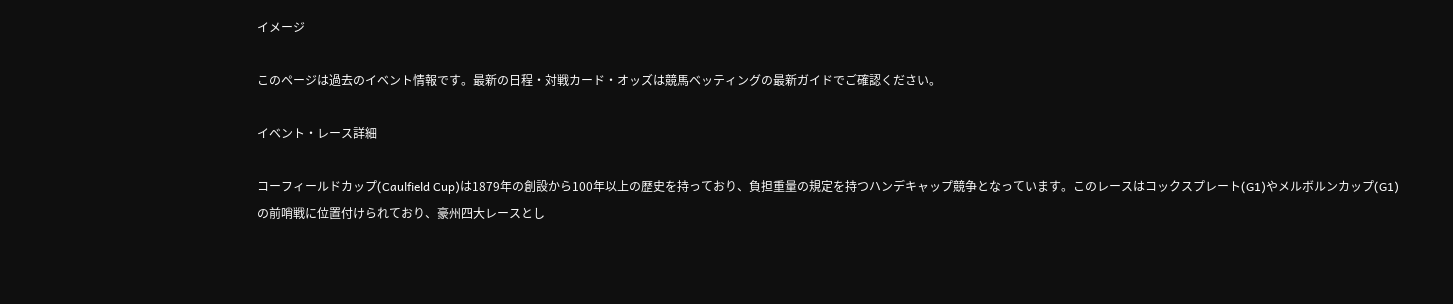イメージ

このページは過去のイベント情報です。最新の日程・対戦カード・オッズは競馬ベッティングの最新ガイドでご確認ください。

イベント・レース詳細

コーフィールドカップ(Caulfield Cup)は1879年の創設から100年以上の歴史を持っており、負担重量の規定を持つハンデキャップ競争となっています。このレースはコックスプレート(G1)やメルボルンカップ(G1)の前哨戦に位置付けられており、豪州四大レースとし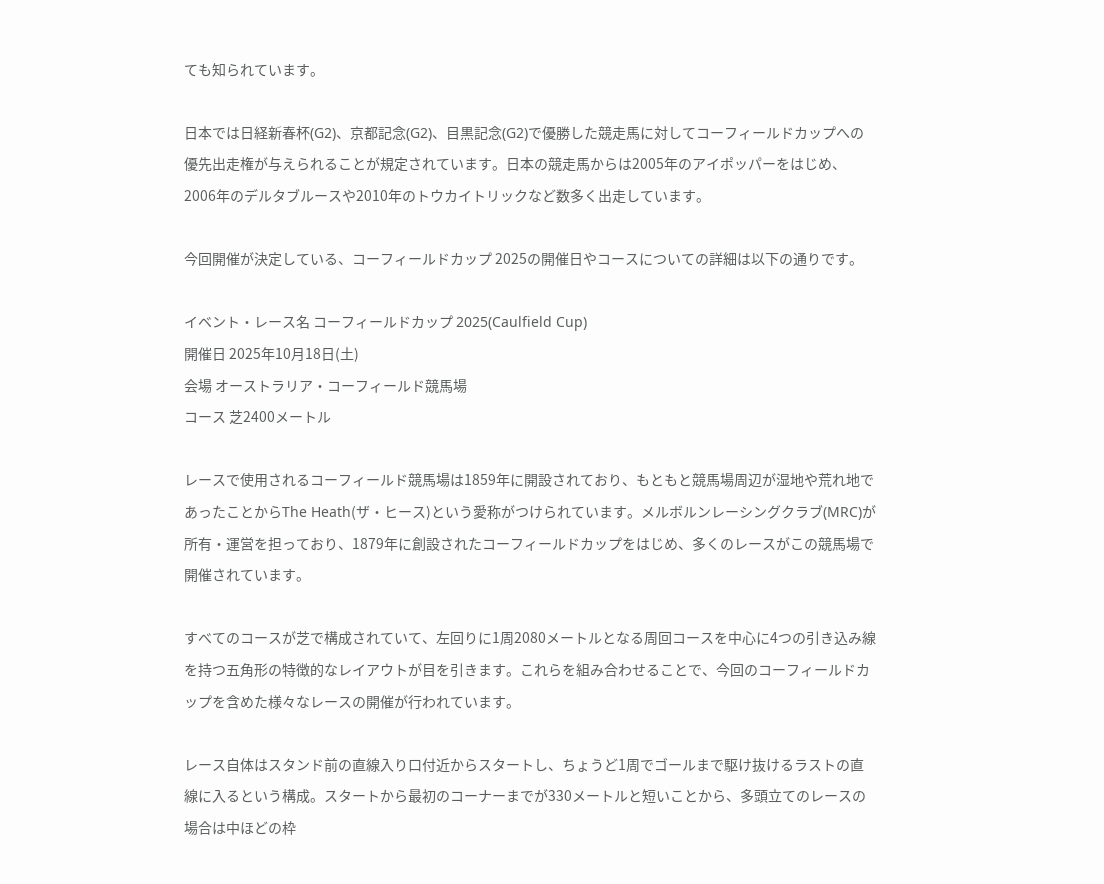ても知られています。

日本では日経新春杯(G2)、京都記念(G2)、目黒記念(G2)で優勝した競走馬に対してコーフィールドカップへの優先出走権が与えられることが規定されています。日本の競走馬からは2005年のアイポッパーをはじめ、2006年のデルタブルースや2010年のトウカイトリックなど数多く出走しています。

今回開催が決定している、コーフィールドカップ 2025の開催日やコースについての詳細は以下の通りです。

イベント・レース名 コーフィールドカップ 2025(Caulfield Cup)
開催日 2025年10月18日(土)
会場 オーストラリア・コーフィールド競馬場
コース 芝2400メートル

レースで使用されるコーフィールド競馬場は1859年に開設されており、もともと競馬場周辺が湿地や荒れ地であったことからThe Heath(ザ・ヒース)という愛称がつけられています。メルボルンレーシングクラブ(MRC)が所有・運営を担っており、1879年に創設されたコーフィールドカップをはじめ、多くのレースがこの競馬場で開催されています。

すべてのコースが芝で構成されていて、左回りに1周2080メートルとなる周回コースを中心に4つの引き込み線を持つ五角形の特徴的なレイアウトが目を引きます。これらを組み合わせることで、今回のコーフィールドカップを含めた様々なレースの開催が行われています。

レース自体はスタンド前の直線入り口付近からスタートし、ちょうど1周でゴールまで駆け抜けるラストの直線に入るという構成。スタートから最初のコーナーまでが330メートルと短いことから、多頭立てのレースの場合は中ほどの枠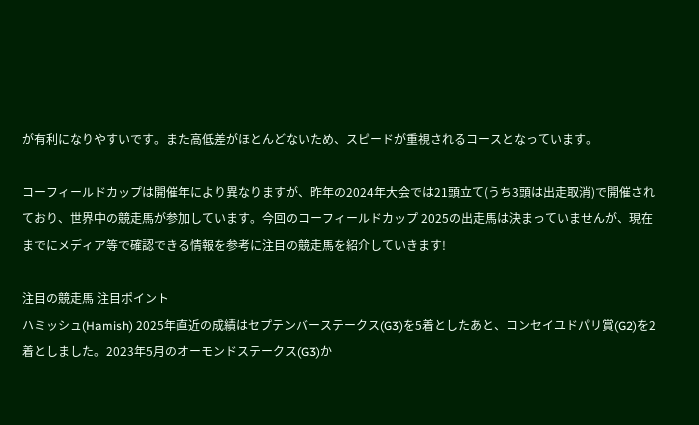が有利になりやすいです。また高低差がほとんどないため、スピードが重視されるコースとなっています。

コーフィールドカップは開催年により異なりますが、昨年の2024年大会では21頭立て(うち3頭は出走取消)で開催されており、世界中の競走馬が参加しています。今回のコーフィールドカップ 2025の出走馬は決まっていませんが、現在までにメディア等で確認できる情報を参考に注目の競走馬を紹介していきます!

注目の競走馬 注目ポイント
ハミッシュ(Hamish) 2025年直近の成績はセプテンバーステークス(G3)を5着としたあと、コンセイユドパリ賞(G2)を2着としました。2023年5月のオーモンドステークス(G3)か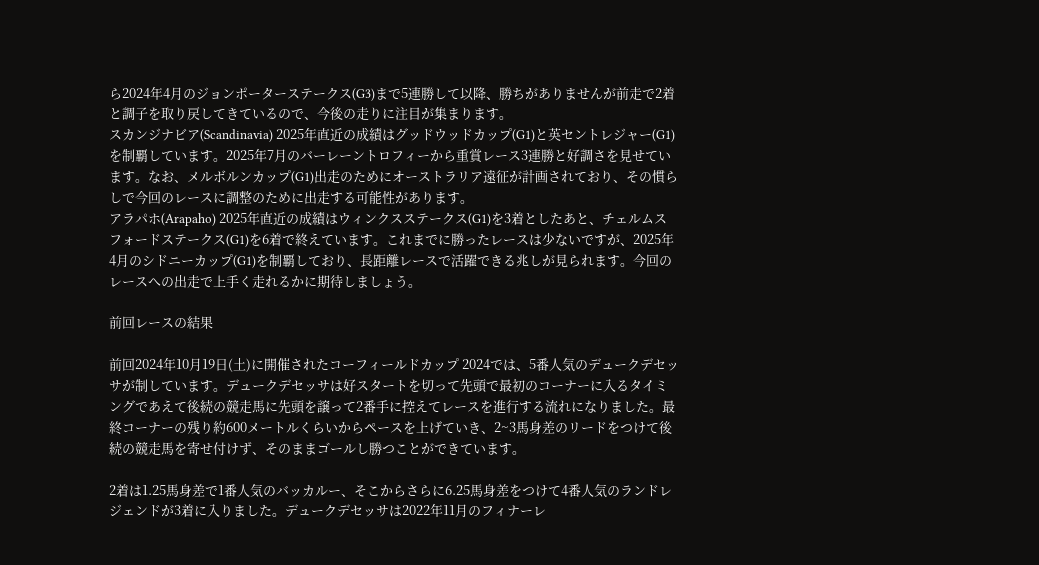ら2024年4月のジョンポーターステークス(G3)まで5連勝して以降、勝ちがありませんが前走で2着と調子を取り戻してきているので、今後の走りに注目が集まります。
スカンジナビア(Scandinavia) 2025年直近の成績はグッドウッドカップ(G1)と英セントレジャー(G1)を制覇しています。2025年7月のバーレーントロフィーから重賞レース3連勝と好調さを見せています。なお、メルボルンカップ(G1)出走のためにオーストラリア遠征が計画されており、その慣らしで今回のレースに調整のために出走する可能性があります。
アラパホ(Arapaho) 2025年直近の成績はウィンクスステークス(G1)を3着としたあと、チェルムスフォードステークス(G1)を6着で終えています。これまでに勝ったレースは少ないですが、2025年4月のシドニーカップ(G1)を制覇しており、長距離レースで活躍できる兆しが見られます。今回のレースへの出走で上手く走れるかに期待しましょう。

前回レースの結果

前回2024年10月19日(土)に開催されたコーフィールドカップ 2024では、5番人気のデュークデセッサが制しています。デュークデセッサは好スタートを切って先頭で最初のコーナーに入るタイミングであえて後続の競走馬に先頭を譲って2番手に控えてレースを進行する流れになりました。最終コーナーの残り約600メートルくらいからペースを上げていき、2~3馬身差のリードをつけて後続の競走馬を寄せ付けず、そのままゴールし勝つことができています。

2着は1.25馬身差で1番人気のバッカルー、そこからさらに6.25馬身差をつけて4番人気のランドレジェンドが3着に入りました。デュークデセッサは2022年11月のフィナーレ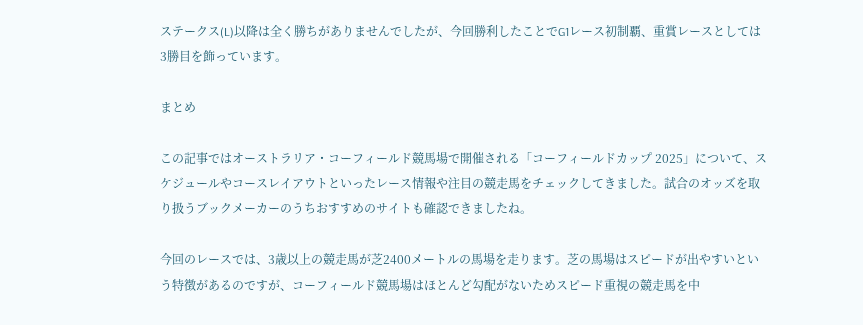ステークス(L)以降は全く勝ちがありませんでしたが、今回勝利したことでG1レース初制覇、重賞レースとしては3勝目を飾っています。

まとめ

この記事ではオーストラリア・コーフィールド競馬場で開催される「コーフィールドカップ 2025」について、スケジュールやコースレイアウトといったレース情報や注目の競走馬をチェックしてきました。試合のオッズを取り扱うブックメーカーのうちおすすめのサイトも確認できましたね。

今回のレースでは、3歳以上の競走馬が芝2400メートルの馬場を走ります。芝の馬場はスピードが出やすいという特徴があるのですが、コーフィールド競馬場はほとんど勾配がないためスピード重視の競走馬を中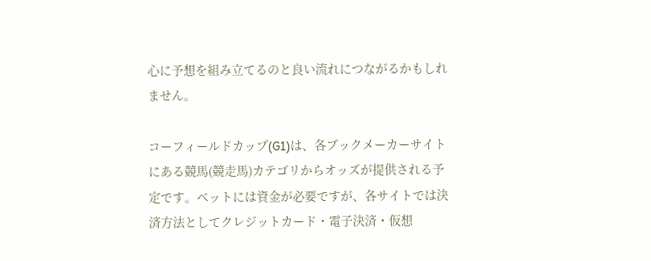心に予想を組み立てるのと良い流れにつながるかもしれません。

コーフィールドカップ(G1)は、各ブックメーカーサイトにある競馬(競走馬)カテゴリからオッズが提供される予定です。ベットには資金が必要ですが、各サイトでは決済方法としてクレジットカード・電子決済・仮想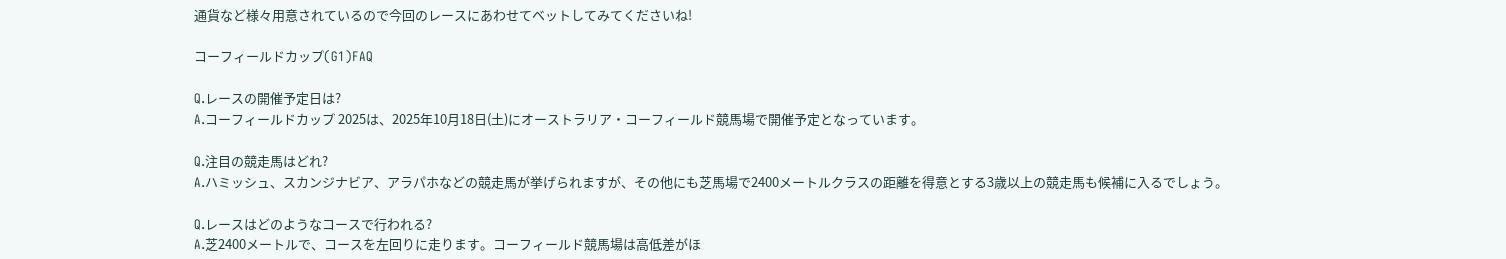通貨など様々用意されているので今回のレースにあわせてベットしてみてくださいね!

コーフィールドカップ(G1)FAQ

Q.レースの開催予定日は?
A.コーフィールドカップ 2025は、2025年10月18日(土)にオーストラリア・コーフィールド競馬場で開催予定となっています。

Q.注目の競走馬はどれ?
A.ハミッシュ、スカンジナビア、アラパホなどの競走馬が挙げられますが、その他にも芝馬場で2400メートルクラスの距離を得意とする3歳以上の競走馬も候補に入るでしょう。

Q.レースはどのようなコースで行われる?
A.芝2400メートルで、コースを左回りに走ります。コーフィールド競馬場は高低差がほ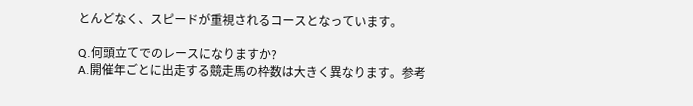とんどなく、スピードが重視されるコースとなっています。

Q.何頭立てでのレースになりますか?
A.開催年ごとに出走する競走馬の枠数は大きく異なります。参考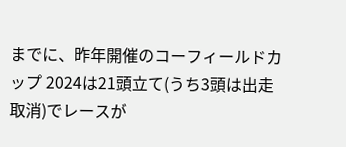までに、昨年開催のコーフィールドカップ 2024は21頭立て(うち3頭は出走取消)でレースが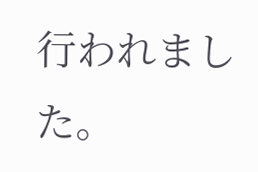行われました。